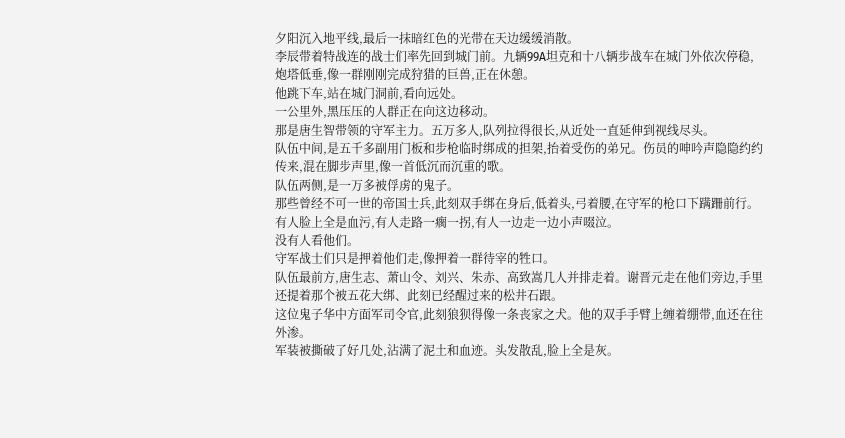夕阳沉入地平线,最后一抹暗红色的光带在天边缓缓消散。
李辰带着特战连的战士们率先回到城门前。九辆99A坦克和十八辆步战车在城门外依次停稳,炮塔低垂,像一群刚刚完成狩猎的巨兽,正在休憩。
他跳下车,站在城门洞前,看向远处。
一公里外,黑压压的人群正在向这边移动。
那是唐生智带领的守军主力。五万多人,队列拉得很长,从近处一直延伸到视线尽头。
队伍中间,是五千多副用门板和步枪临时绑成的担架,抬着受伤的弟兄。伤员的呻吟声隐隐约约传来,混在脚步声里,像一首低沉而沉重的歌。
队伍两侧,是一万多被俘虏的鬼子。
那些曾经不可一世的帝国士兵,此刻双手绑在身后,低着头,弓着腰,在守军的枪口下蹒跚前行。有人脸上全是血污,有人走路一瘸一拐,有人一边走一边小声啜泣。
没有人看他们。
守军战士们只是押着他们走,像押着一群待宰的牲口。
队伍最前方,唐生志、萧山令、刘兴、朱赤、高致嵩几人并排走着。谢晋元走在他们旁边,手里还提着那个被五花大绑、此刻已经醒过来的松井石跟。
这位鬼子华中方面军司令官,此刻狼狈得像一条丧家之犬。他的双手手臂上缠着绷带,血还在往外渗。
军装被撕破了好几处,沾满了泥土和血迹。头发散乱,脸上全是灰。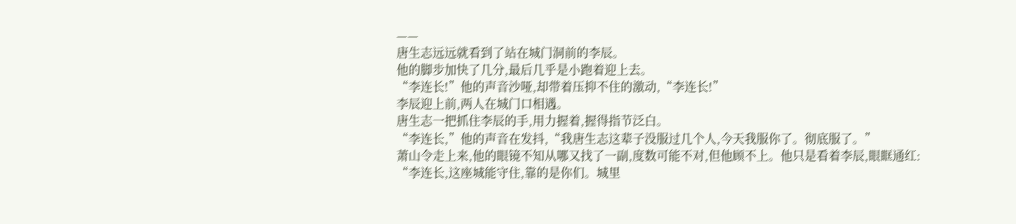——
唐生志远远就看到了站在城门洞前的李辰。
他的脚步加快了几分,最后几乎是小跑着迎上去。
“李连长!”他的声音沙哑,却带着压抑不住的激动,“李连长!”
李辰迎上前,两人在城门口相遇。
唐生志一把抓住李辰的手,用力握着,握得指节泛白。
“李连长,”他的声音在发抖,“我唐生志这辈子没服过几个人,今天我服你了。彻底服了。”
萧山令走上来,他的眼镜不知从哪又找了一副,度数可能不对,但他顾不上。他只是看着李辰,眼眶通红:
“李连长,这座城能守住,靠的是你们。城里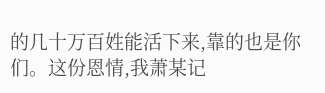的几十万百姓能活下来,靠的也是你们。这份恩情,我萧某记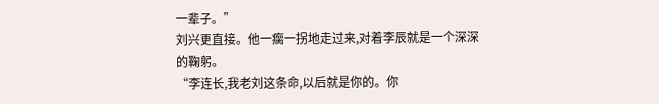一辈子。”
刘兴更直接。他一瘸一拐地走过来,对着李辰就是一个深深的鞠躬。
“李连长,我老刘这条命,以后就是你的。你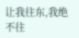让我往东,我绝不往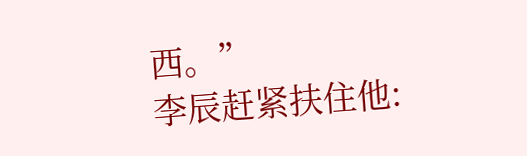西。”
李辰赶紧扶住他: